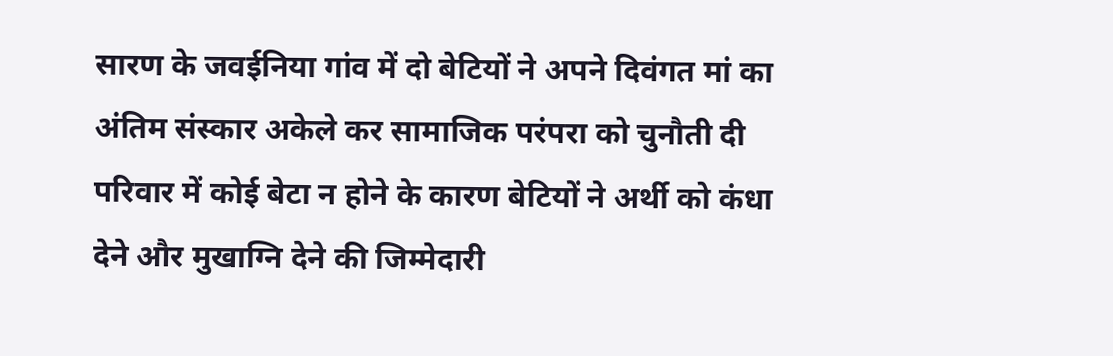सारण के जवईनिया गांव में दो बेटियों ने अपने दिवंगत मां का अंतिम संस्कार अकेले कर सामाजिक परंपरा को चुनौती दी परिवार में कोई बेटा न होने के कारण बेटियों ने अर्थी को कंधा देने और मुखाग्नि देने की जिम्मेदारी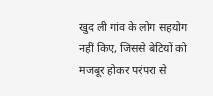खुद ली गांव के लोग सहयोग नहीं किए, जिससे बेटियों को मजबूर होकर परंपरा से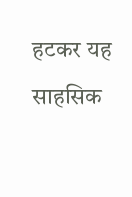हटकर यह साहसिक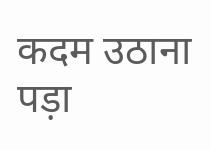कदम उठाना पड़ा